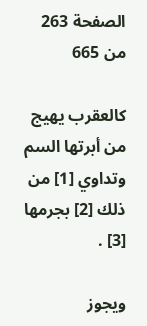الصفحة 263 من 665

كالعقرب يهيج من أبرتها السم وتداوي [1] من ذلك [2] بجرمها [3] .

ويجوز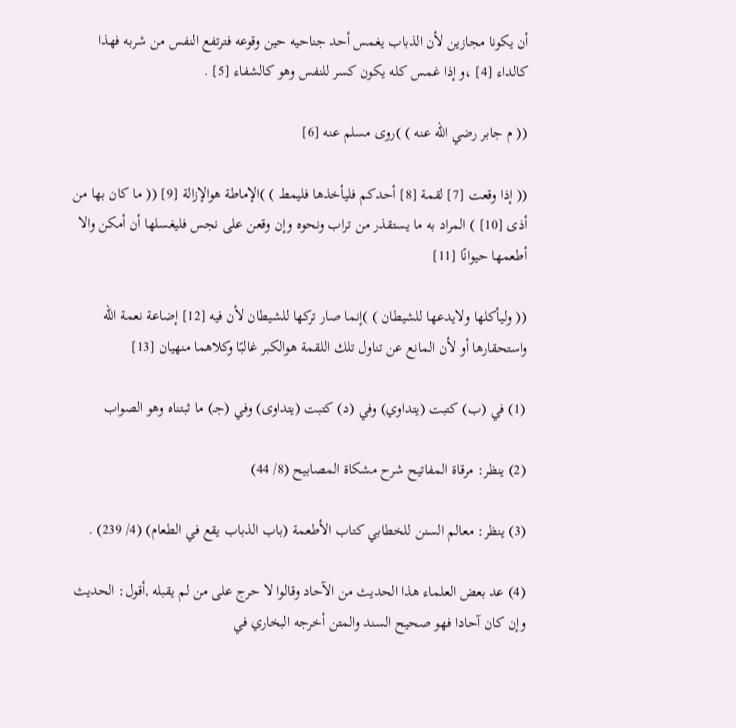أن يكونا مجازين لأن الذباب يغمس أحد جناحيه حين وقوعه فترتفع النفس من شربه فهذا كالداء [4] ،و إذا غمس كله يكون كسر للنفس وهو كالشفاء [5] .

(( م جابر رضي الله عنه ) )روى مسلم عنه [6]

(( إذا وقعت [7] لقمة [8] أحدكم فليأخذها فليمط ) )الإماطة هوالإزالة [9] (( ما كان بها من أذى [10] ) المراد به ما يستقذر من تراب ونحوه وإن وقعن على نجس فليغسلها أن أمكن والا أطعمها حيوانًا [11]

(( وليأكلها ولايدعها للشيطان ) )إنما صار تركها للشيطان لأن فيه [12] إضاعة نعمة الله واستحقارها أو لأن المانع عن تناول تلك اللقمة هوالكبر غالبًا وكلاهما منهيان [13]

(1) في (ب) كتبت (يتداوي) وفي (د) كتبت (يتداوى) وفي (جـ) ما ثبتناه وهو الصواب

(2) ينظر: مرقاة المفاتيح شرح مشكاة المصابيح (8/ 44)

(3) ينظر: معالم السنن للخطابي كتاب الأطعمة (باب الذباب يقع في الطعام) (4/ 239) .

(4) عد بعض العلماء هذا الحديث من الآحاد وقالوا لا حرج على من لم يقبله ,أقول: الحديث وإن كان آحادا فهو صحيح السند والمتن أخرجه البخاري في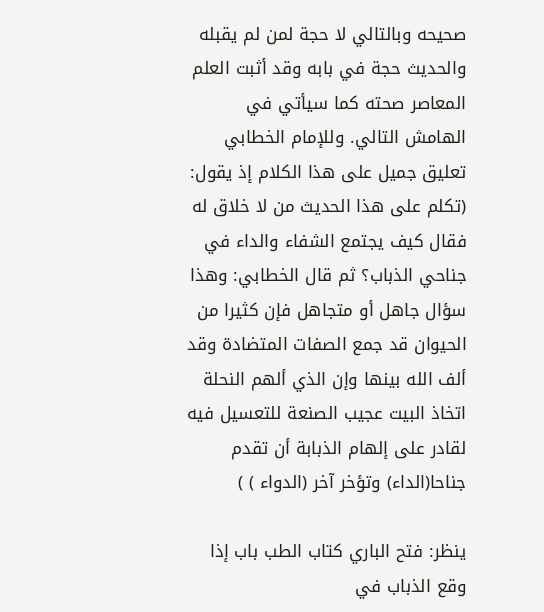صحيحه وبالتالي لا حجة لمن لم يقبله والحديث حجة في بابه وقد أثبت العلم المعاصر صحته كما سيأتي في الهامش التالي. وللإمام الخطابي تعليق جميل على هذا الكلام إذ يقول: (تكلم على هذا الحديث من لا خلاق له فقال كيف يجتمع الشفاء والداء في جناحي الذباب؟ ثم قال الخطابي: وهذا سؤال جاهل أو متجاهل فإن كثيرا من الحيوان قد جمع الصفات المتضادة وقد ألف الله بينها وإن الذي ألهم النحلة اتخاذ البيت عجيب الصنعة للتعسيل فيه لقادر على إلهام الذبابة أن تقدم جناحا(الداء) وتؤخر آخر (الدواء ) )

ينظر: فتح الباري كتاب الطب باب إذا وقع الذباب في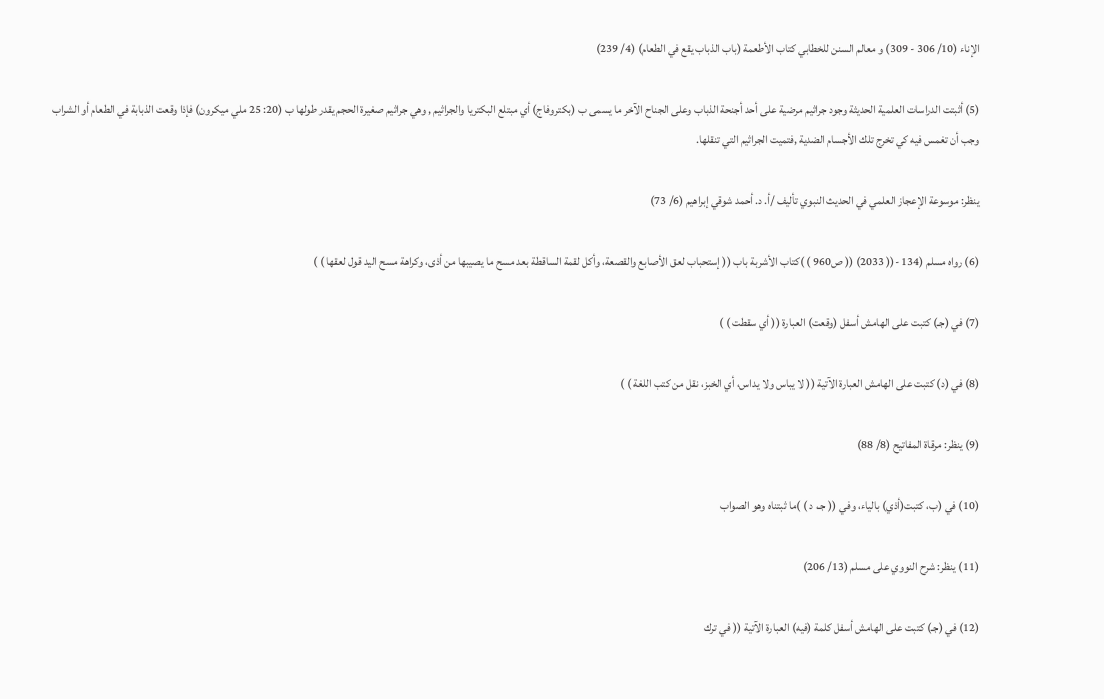الإناء (10/ 306 - 309) و معالم السنن للخطابي كتاب الأطعمة (باب الذباب يقع في الطعام) (4/ 239)

(5) أثبتت الدراسات العلمية الحديثة وجود جراثيم مرضية على أحد أجنحة الذباب وعلى الجناح الآخر ما يسمى ب (بكتروفاج) أي مبتلع البكتريا والجراثيم , وهي جراثيم صغيرة الحجم يقدر طولها ب (20: 25 ملي ميكرون) فإذا وقعت الذبابة في الطعام أو الشراب وجب أن تغمس فيه كي تخرج تلك الأجسام الضدية ,فتميت الجراثيم التي تنقلها.

ينظر: موسوعة الإعجاز العلمي في الحديث النبوي تأليف /أ. د. أحمد شوقي إبراهيم (6/ 73)

(6) رواه مسلم (134 -(( 2033) (( ص960 ) )كتاب الأشربة باب (( إستحباب لعق الأصابع والقصعة، وأكل لقمة الساقطة بعد مسح ما يصيبها من أذى، وكراهة مسح اليد قول لعقها ) )

(7) في (جـ) كتبت على الهامش أسفل (وقعت) العبارة (( أي سقطت ) )

(8) في (د) كتبت على الهامش العبارة الآتية (( لا يباس ولا يداس، أي الخبز، نقل من كتب اللغة ) )

(9) ينظر: مرقاة المفاتيح (8/ 88)

(10) في (ب، كتبت(أذي) بالياء، وفي (( جـ، د ) )ما ثبتناه وهو الصواب

(11) ينظر: شرح النووي على مسلم (13/ 206)

(12) في (جـ) كتبت على الهامش أسفل كلمة (فيه) العبارة الآتية (( في ترك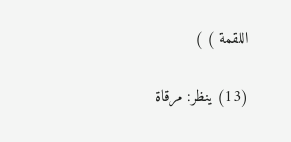اللقمة ) )

(13) ينظر: مرقاة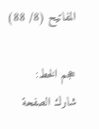المفاتيح (8/ 88)

حجم الخط:
شارك الصفحة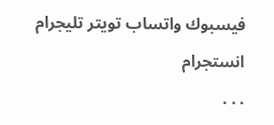فيسبوك واتساب تويتر تليجرام انستجرام
. . .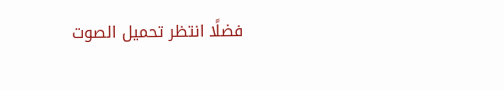فضلًا انتظر تحميل الصوت